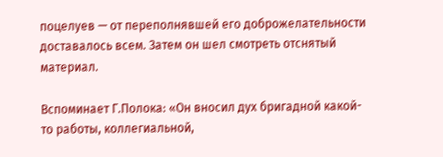поцелуев — от переполнявшей его доброжелательности доставалось всем. Затем он шел смотреть отснятый материал.

Вспоминает Г.Полока: «Он вносил дух бригадной какой-то работы, коллегиальной,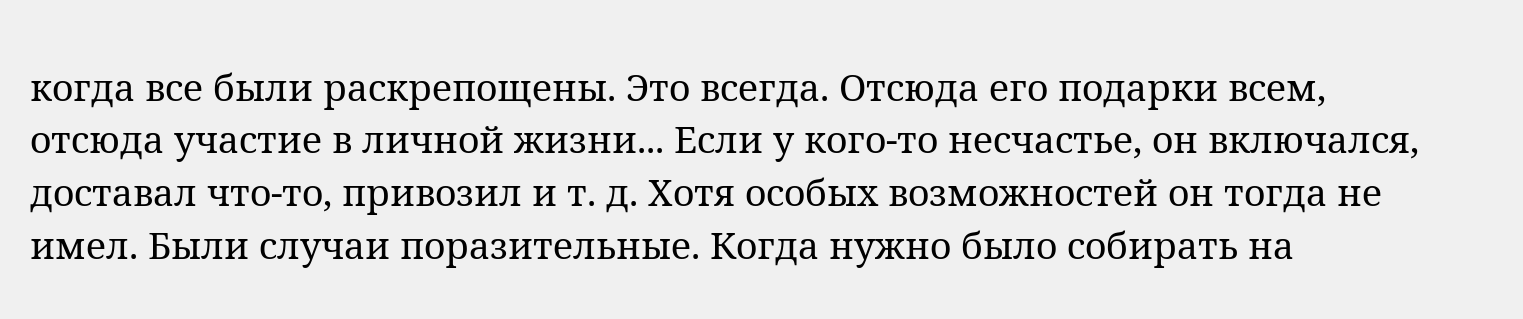когда все были раскрепощены. Это всегда. Отсюда его подарки всем, отсюда участие в личной жизни... Если у кого-то несчастье, он включался, доставал что-то, привозил и т. д. Хотя особых возможностей он тогда не имел. Были случаи поразительные. Когда нужно было собирать на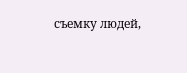съемку людей,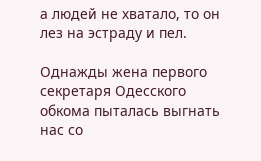а людей не хватало, то он лез на эстраду и пел.

Однажды жена первого секретаря Одесского обкома пыталась выгнать нас со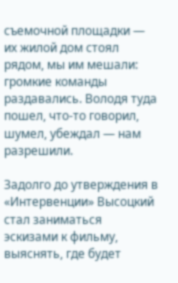съемочной площадки — их жилой дом стоял рядом, мы им мешали: громкие команды раздавались. Володя туда пошел, что-то говорил, шумел, убеждал — нам разрешили.

Задолго до утверждения в «Интервенции» Высоцкий стал заниматься эскизами к фильму, выяснять, где будет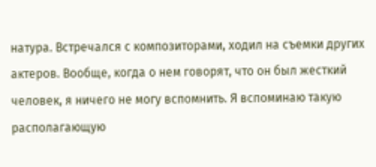натура. Встречался с композиторами, ходил на съемки других актеров. Вообще, когда о нем говорят, что он был жесткий человек, я ничего не могу вспомнить. Я вспоминаю такую располагающую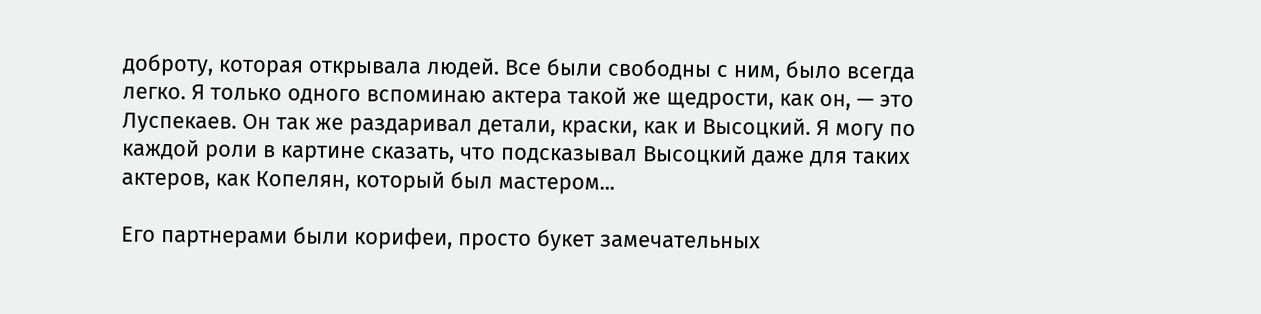доброту, которая открывала людей. Все были свободны с ним, было всегда легко. Я только одного вспоминаю актера такой же щедрости, как он, — это Луспекаев. Он так же раздаривал детали, краски, как и Высоцкий. Я могу по каждой роли в картине сказать, что подсказывал Высоцкий даже для таких актеров, как Копелян, который был мастером...

Его партнерами были корифеи, просто букет замечательных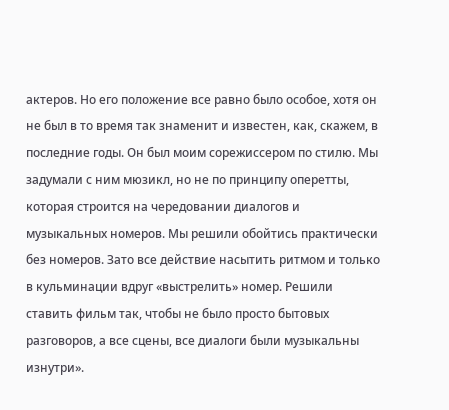актеров. Но его положение все равно было особое, хотя он не был в то время так знаменит и известен, как, скажем, в последние годы. Он был моим сорежиссером по стилю. Мы задумали с ним мюзикл, но не по принципу оперетты, которая строится на чередовании диалогов и музыкальных номеров. Мы решили обойтись практически без номеров. Зато все действие насытить ритмом и только в кульминации вдруг «выстрелить» номер. Решили ставить фильм так, чтобы не было просто бытовых разговоров, а все сцены, все диалоги были музыкальны изнутри».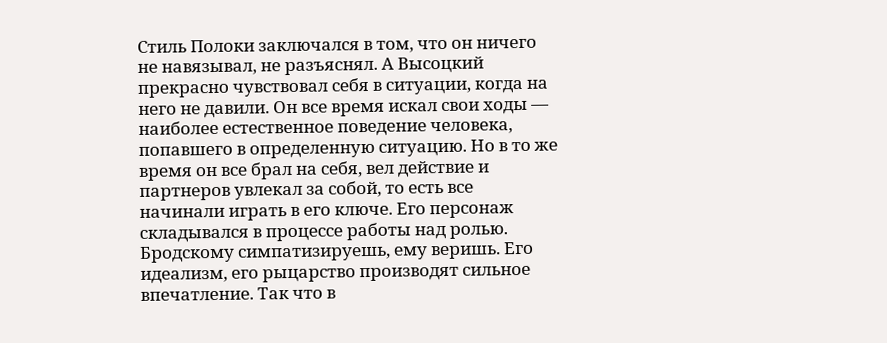Стиль Полоки заключался в том, что он ничего не навязывал, не разъяснял. А Высоцкий прекрасно чувствовал себя в ситуации, когда на него не давили. Он все время искал свои ходы — наиболее естественное поведение человека, попавшего в определенную ситуацию. Но в то же время он все брал на себя, вел действие и партнеров увлекал за собой, то есть все начинали играть в его ключе. Его персонаж складывался в процессе работы над ролью. Бродскому симпатизируешь, ему веришь. Его идеализм, его рыцарство производят сильное впечатление. Так что в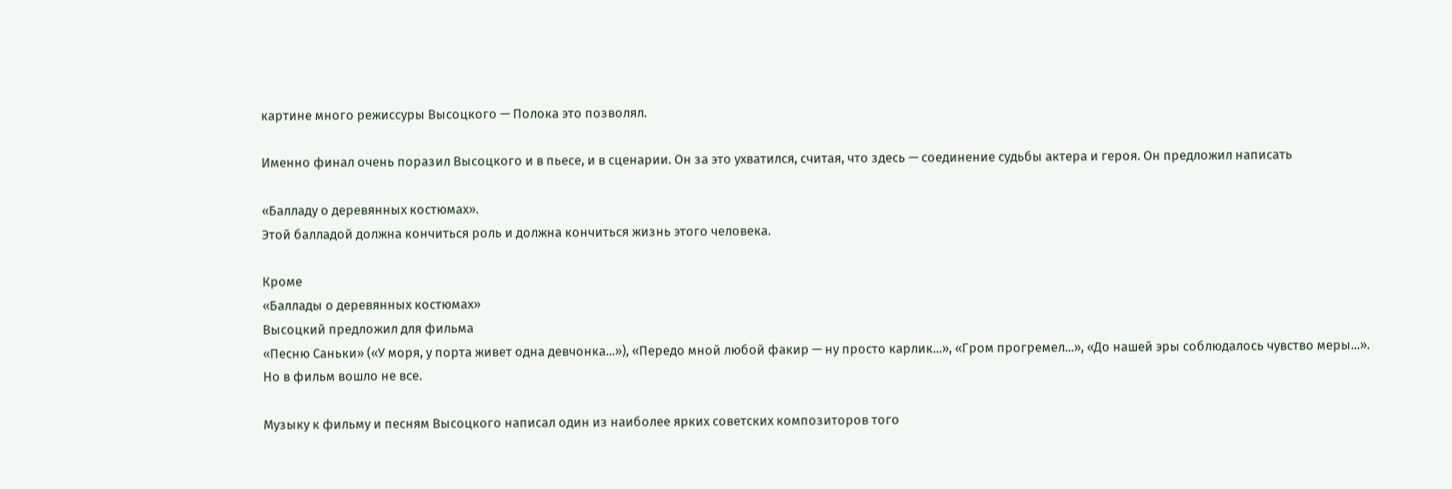картине много режиссуры Высоцкого — Полока это позволял.

Именно финал очень поразил Высоцкого и в пьесе, и в сценарии. Он за это ухватился, считая, что здесь — соединение судьбы актера и героя. Он предложил написать

«Балладу о деревянных костюмах».
Этой балладой должна кончиться роль и должна кончиться жизнь этого человека.

Кроме
«Баллады о деревянных костюмах»
Высоцкий предложил для фильма
«Песню Саньки» («У моря, у порта живет одна девчонка...»), «Передо мной любой факир — ну просто карлик...», «Гром прогремел...», «До нашей эры соблюдалось чувство меры...».
Но в фильм вошло не все.

Музыку к фильму и песням Высоцкого написал один из наиболее ярких советских композиторов того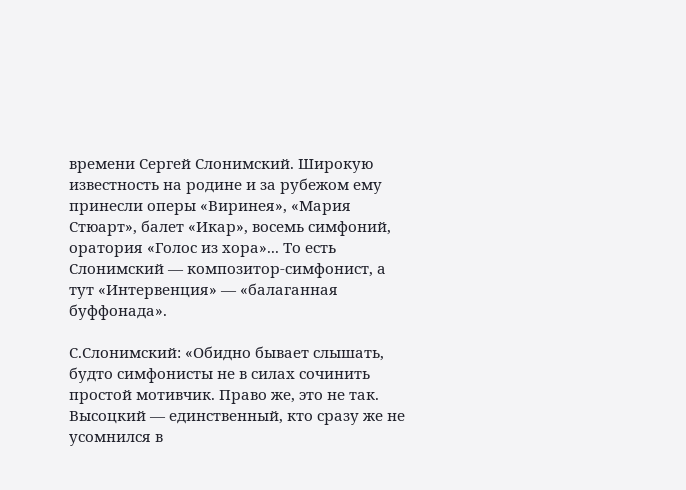времени Сергей Слонимский. Широкую известность на родине и за рубежом ему принесли оперы «Виринея», «Мария Стюарт», балет «Икар», восемь симфоний, оратория «Голос из хора»... То есть Слонимский — композитор-симфонист, а тут «Интервенция» — «балаганная буффонада».

С.Слонимский: «Обидно бывает слышать, будто симфонисты не в силах сочинить простой мотивчик. Право же, это не так. Высоцкий — единственный, кто сразу же не усомнился в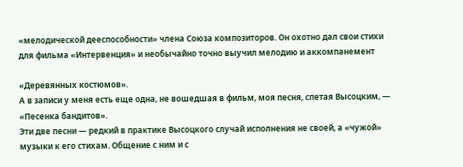«мелодической дееспособности» члена Союза композиторов. Он охотно дал свои стихи для фильма «Интервенция» и необычайно точно выучил мелодию и аккомпанемент

«Деревянных костюмов».
А в записи у меня есть еще одна, не вошедшая в фильм, моя песня, спетая Высоцким, —
«Песенка бандитов».
Эти две песни — редкий в практике Высоцкого случай исполнения не своей, а «чужой» музыки к его стихам. Общение с ним и с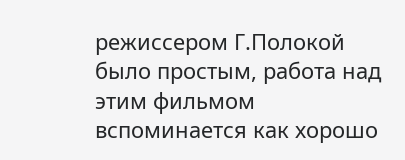режиссером Г.Полокой было простым, работа над этим фильмом вспоминается как хорошо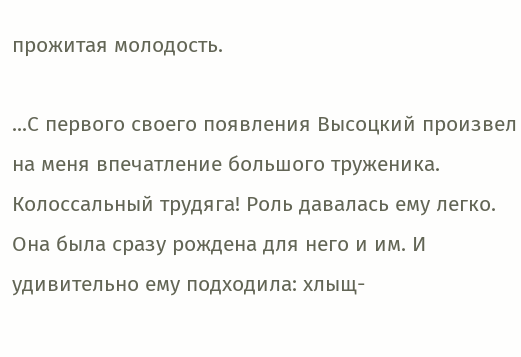прожитая молодость.

...С первого своего появления Высоцкий произвел на меня впечатление большого труженика. Колоссальный трудяга! Роль давалась ему легко. Она была сразу рождена для него и им. И удивительно ему подходила: хлыщ-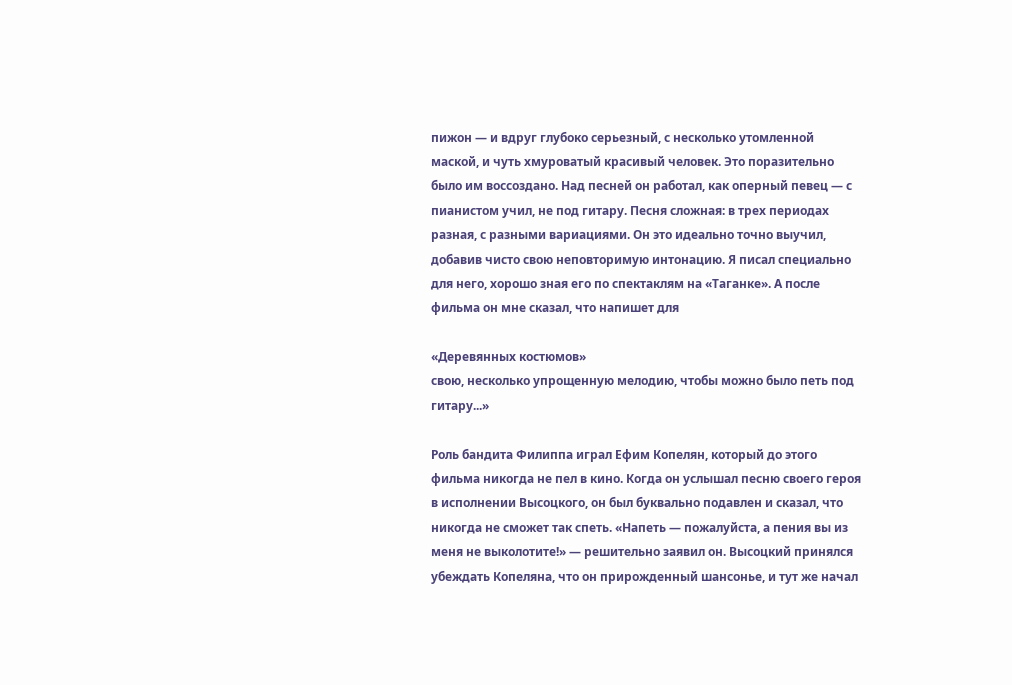пижон — и вдруг глубоко серьезный, с несколько утомленной маской, и чуть хмуроватый красивый человек. Это поразительно было им воссоздано. Над песней он работал, как оперный певец — с пианистом учил, не под гитару. Песня сложная: в трех периодах разная, с разными вариациями. Он это идеально точно выучил, добавив чисто свою неповторимую интонацию. Я писал специально для него, хорошо зная его по спектаклям на «Таганке». А после фильма он мне сказал, что напишет для

«Деревянных костюмов»
свою, несколько упрощенную мелодию, чтобы можно было петь под гитару...»

Роль бандита Филиппа играл Ефим Копелян, который до этого фильма никогда не пел в кино. Когда он услышал песню своего героя в исполнении Высоцкого, он был буквально подавлен и сказал, что никогда не сможет так спеть. «Напеть — пожалуйста, а пения вы из меня не выколотите!» — решительно заявил он. Высоцкий принялся убеждать Копеляна, что он прирожденный шансонье, и тут же начал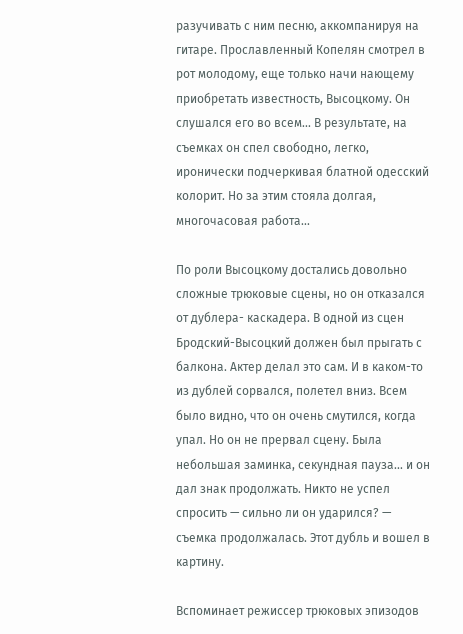разучивать с ним песню, аккомпанируя на гитаре. Прославленный Копелян смотрел в рот молодому, еще только начи нающему приобретать известность, Высоцкому. Он слушался его во всем... В результате, на съемках он спел свободно, легко, иронически подчеркивая блатной одесский колорит. Но за этим стояла долгая, многочасовая работа...

По роли Высоцкому достались довольно сложные трюковые сцены, но он отказался от дублера- каскадера. В одной из сцен Бродский-Высоцкий должен был прыгать с балкона. Актер делал это сам. И в каком-то из дублей сорвался, полетел вниз. Всем было видно, что он очень смутился, когда упал. Но он не прервал сцену. Была небольшая заминка, секундная пауза... и он дал знак продолжать. Никто не успел спросить — сильно ли он ударился? — съемка продолжалась. Этот дубль и вошел в картину.

Вспоминает режиссер трюковых эпизодов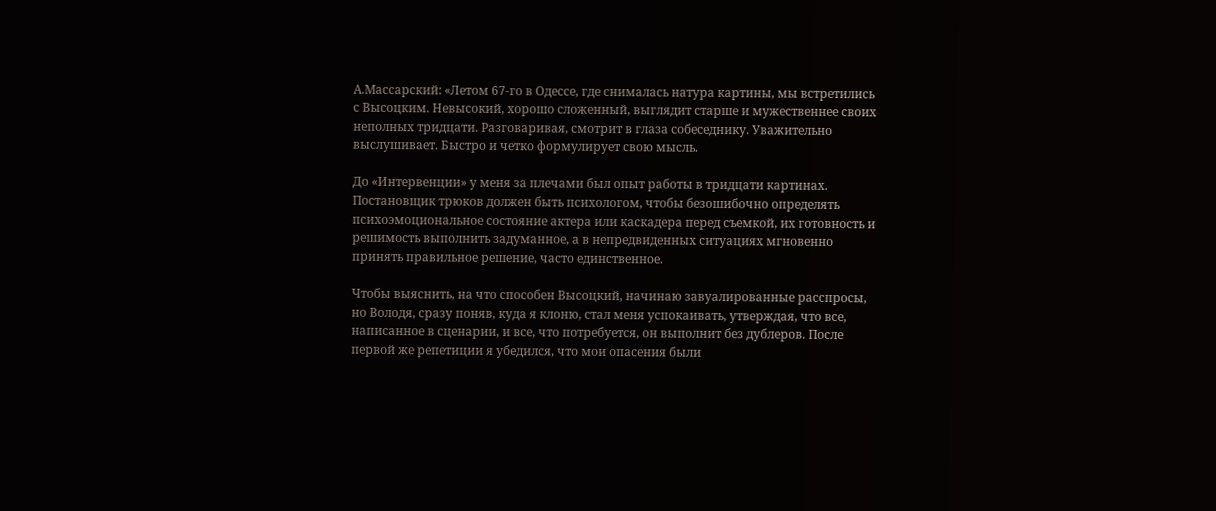А.Массарский: «Летом 67-го в Одессе, где снималась натура картины, мы встретились с Высоцким. Невысокий, хорошо сложенный, выглядит старше и мужественнее своих неполных тридцати. Разговаривая, смотрит в глаза собеседнику. Уважительно выслушивает. Быстро и четко формулирует свою мысль.

До «Интервенции» у меня за плечами был опыт работы в тридцати картинах. Постановщик трюков должен быть психологом, чтобы безошибочно определять психоэмоциональное состояние актера или каскадера перед съемкой, их готовность и решимость выполнить задуманное, а в непредвиденных ситуациях мгновенно принять правильное решение, часто единственное.

Чтобы выяснить, на что способен Высоцкий, начинаю завуалированные расспросы, но Володя, сразу поняв, куда я клоню, стал меня успокаивать, утверждая, что все, написанное в сценарии, и все, что потребуется, он выполнит без дублеров. После первой же репетиции я убедился, что мои опасения были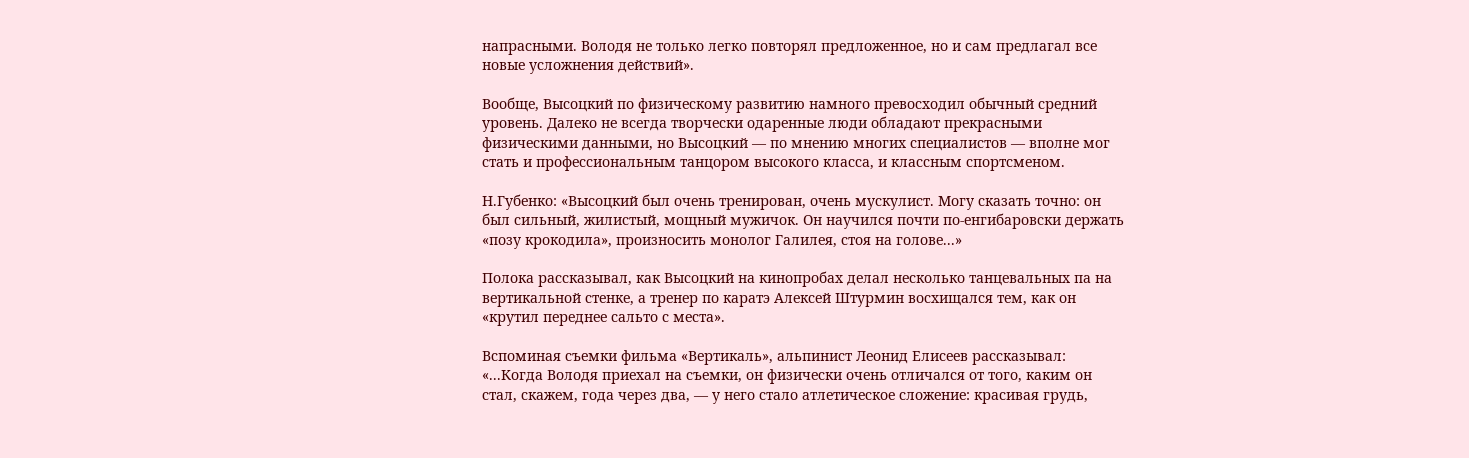напрасными. Володя не только легко повторял предложенное, но и сам предлагал все новые усложнения действий».

Вообще, Высоцкий по физическому развитию намного превосходил обычный средний уровень. Далеко не всегда творчески одаренные люди обладают прекрасными физическими данными, но Высоцкий — по мнению многих специалистов — вполне мог стать и профессиональным танцором высокого класса, и классным спортсменом.

Н.Губенко: «Высоцкий был очень тренирован, очень мускулист. Могу сказать точно: он был сильный, жилистый, мощный мужичок. Он научился почти по-енгибаровски держать «позу крокодила», произносить монолог Галилея, стоя на голове...»

Полока рассказывал, как Высоцкий на кинопробах делал несколько танцевальных па на вертикальной стенке, а тренер по каратэ Алексей Штурмин восхищался тем, как он «крутил переднее сальто с места».

Вспоминая съемки фильма «Вертикаль», альпинист Леонид Елисеев рассказывал: «...Когда Володя приехал на съемки, он физически очень отличался от того, каким он стал, скажем, года через два, — у него стало атлетическое сложение: красивая грудь,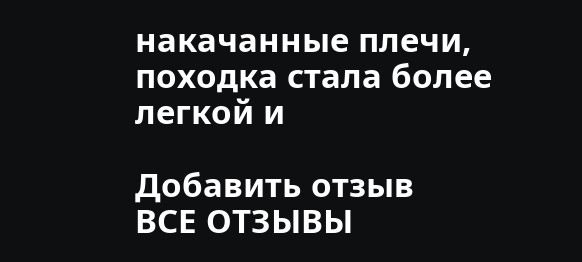накачанные плечи, походка стала более легкой и

Добавить отзыв
ВСЕ ОТЗЫВЫ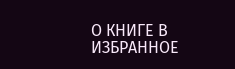О КНИГЕ В ИЗБРАННОЕ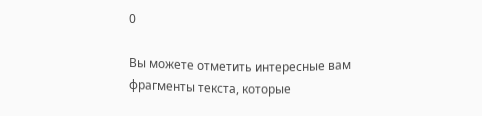0

Вы можете отметить интересные вам фрагменты текста, которые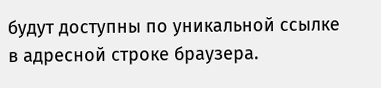будут доступны по уникальной ссылке в адресной строке браузера.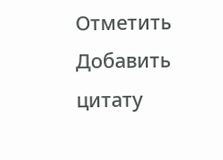Отметить Добавить цитату